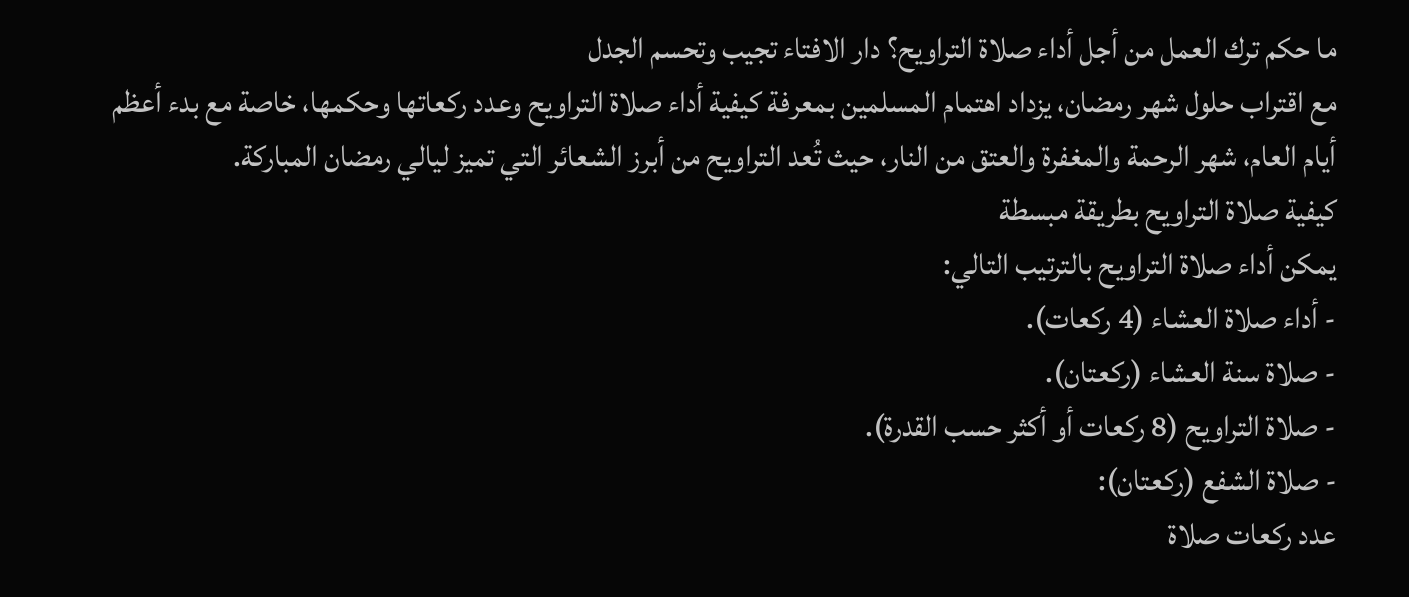ما حكم ترك العمل من أجل أداء صلاة التراويح؟ دار الافتاء تجيب وتحسم الجدل
مع اقتراب حلول شهر رمضان، يزداد اهتمام المسلمين بمعرفة كيفية أداء صلاة التراويح وعدد ركعاتها وحكمها، خاصة مع بدء أعظم أيام العام، شهر الرحمة والمغفرة والعتق من النار، حيث تُعد التراويح من أبرز الشعائر التي تميز ليالي رمضان المباركة.
كيفية صلاة التراويح بطريقة مبسطة
يمكن أداء صلاة التراويح بالترتيب التالي:
- أداء صلاة العشاء (4 ركعات).
- صلاة سنة العشاء (ركعتان).
- صلاة التراويح (8 ركعات أو أكثر حسب القدرة).
- صلاة الشفع (ركعتان):
عدد ركعات صلاة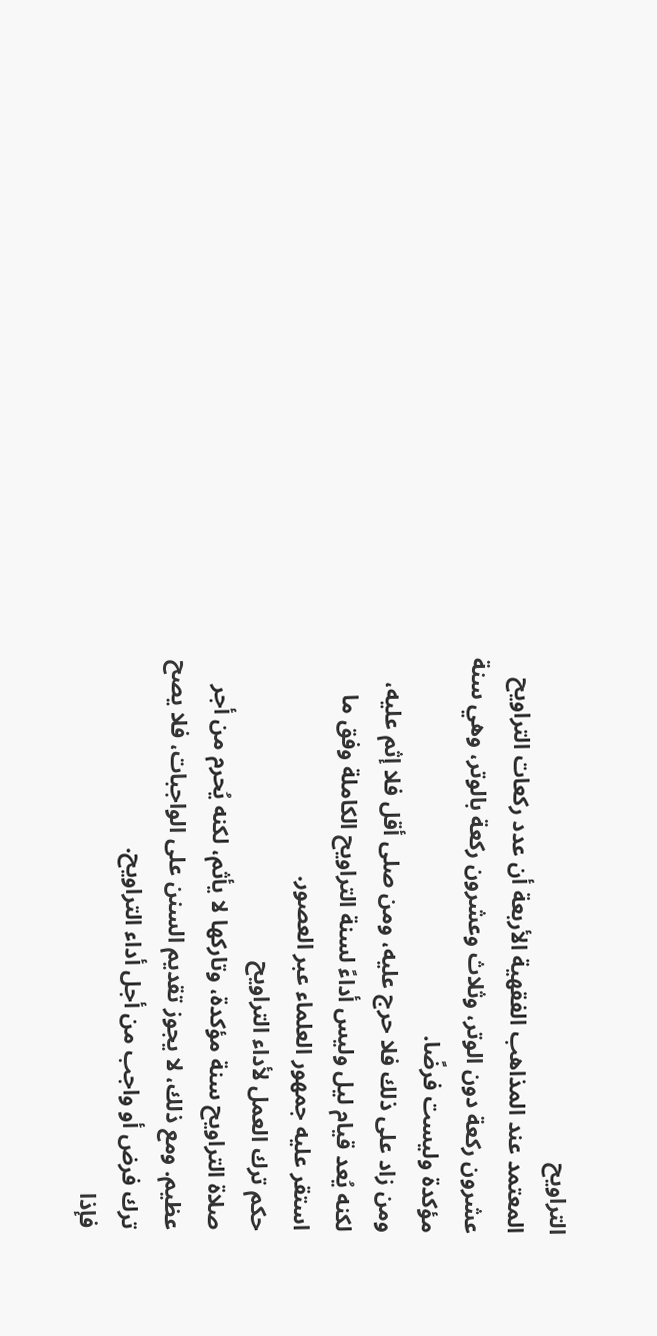التراويح
المعتمد عند المذاهب الفقهية الأربعة أن عدد ركعات التراويح عشرون ركعة دون الوتر، وثلاث وعشرون ركعة بالوتر، وهي سنة مؤكدة وليست فرضًا.
ومن زاد على ذلك فلا حرج عليه، ومن صلى أقل فلا إثم عليه، لكنه يُعد قيام ليل وليس أداءً لسنة التراويح الكاملة وفق ما استقر عليه جمهور العلماء عبر العصور.
حكم ترك العمل لأداء التراويح
صلاة التراويح سنة مؤكدة، وتاركها لا يأثم، لكنه يُحرم من أجر عظيم. ومع ذلك، لا يجوز تقديم السنن على الواجبات، فلا يصح ترك فرض أو واجب من أجل أداء التراويح.
فإذا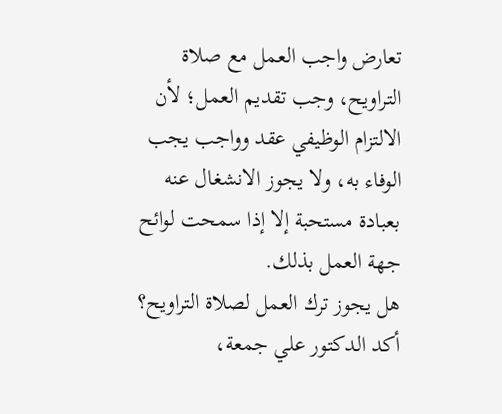تعارض واجب العمل مع صلاة التراويح، وجب تقديم العمل؛ لأن الالتزام الوظيفي عقد وواجب يجب الوفاء به، ولا يجوز الانشغال عنه بعبادة مستحبة إلا إذا سمحت لوائح جهة العمل بذلك.
هل يجوز ترك العمل لصلاة التراويح؟
أكد الدكتور علي جمعة،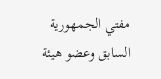مفتي الجمهورية السابق وعضو هيئة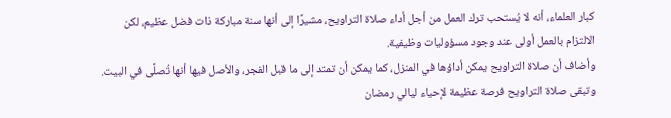كبار العلماء، أنه لا يُستحب ترك العمل من أجل أداء صلاة التراويح، مشيرًا إلى أنها سنة مباركة ذات فضل عظيم، لكن الالتزام بالعمل أولى عند وجود مسؤوليات وظيفية.
وأضاف أن صلاة التراويح يمكن أداؤها في المنزل، كما يمكن أن تمتد إلى ما قبل الفجر، والأصل فيها أنها تُصلَّى في البيت.
وتبقى صلاة التراويح فرصة عظيمة لإحياء ليالي رمضان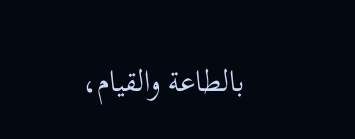بالطاعة والقيام،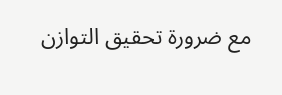مع ضرورة تحقيق التوازن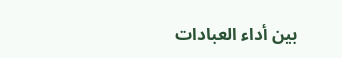بين أداء العبادات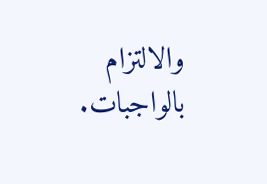والالتزام بالواجبات.